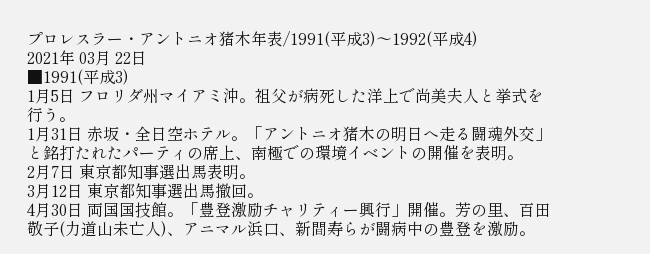プロレスラー・アントニオ猪木年表/1991(平成3)〜1992(平成4)
2021年 03月 22日
■1991(平成3)
1月5日 フロリダ州マイアミ沖。祖父が病死した洋上で尚美夫人と挙式を行う。
1月31日 赤坂・全日空ホテル。「アントニオ猪木の明日へ走る闘魂外交」と銘打たれたパーティの席上、南極での環境イベントの開催を表明。
2月7日 東京都知事選出馬表明。
3月12日 東京都知事選出馬撤回。
4月30日 両国国技館。「豊登激励チャリティー興行」開催。芳の里、百田敬子(力道山未亡人)、アニマル浜口、新間寿らが闘病中の豊登を激励。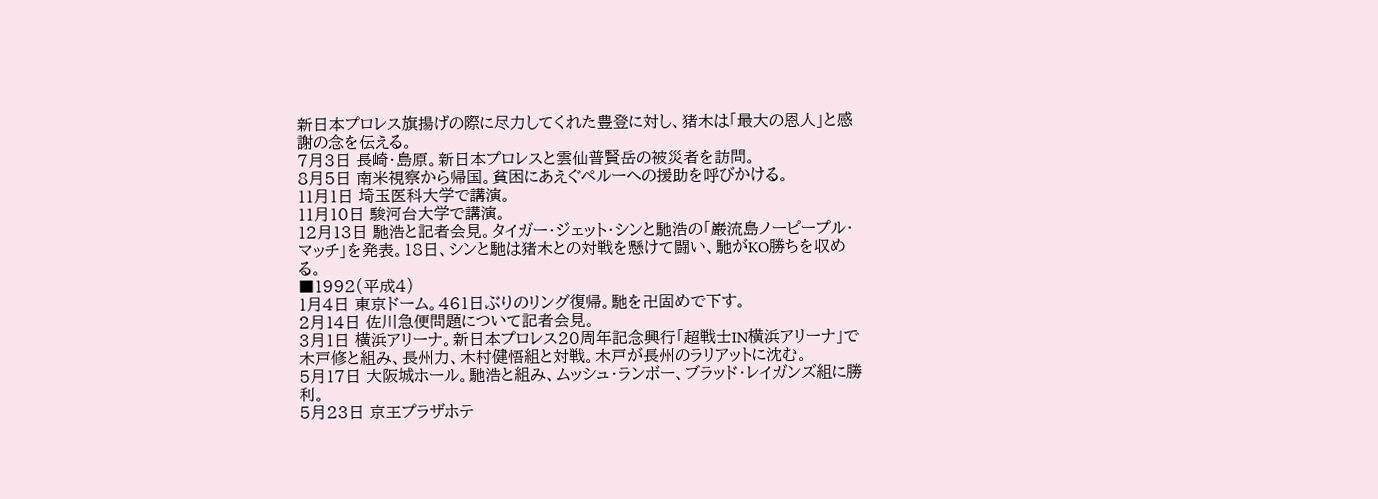新日本プロレス旗揚げの際に尽力してくれた豊登に対し、猪木は「最大の恩人」と感謝の念を伝える。
7月3日 長崎・島原。新日本プロレスと雲仙普賢岳の被災者を訪問。
8月5日 南米視察から帰国。貧困にあえぐペルーへの援助を呼びかける。
11月1日 埼玉医科大学で講演。
11月10日 駿河台大学で講演。
12月13日 馳浩と記者会見。タイガー・ジェット・シンと馳浩の「巌流島ノーピープル・マッチ」を発表。18日、シンと馳は猪木との対戦を懸けて闘い、馳がKO勝ちを収める。
■1992(平成4)
1月4日 東京ドーム。461日ぶりのリング復帰。馳を卍固めで下す。
2月14日 佐川急便問題について記者会見。
3月1日 横浜アリーナ。新日本プロレス20周年記念興行「超戦士IN横浜アリーナ」で木戸修と組み、長州力、木村健悟組と対戦。木戸が長州のラリアットに沈む。
5月17日 大阪城ホール。馳浩と組み、ムッシュ・ランボー、ブラッド・レイガンズ組に勝利。
5月23日 京王プラザホテ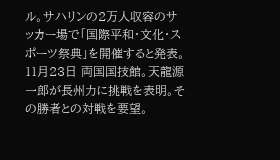ル。サハリンの2万人収容のサッカー場で「国際平和・文化・スポーツ祭典」を開催すると発表。
11月23日 両国国技館。天龍源一郎が長州力に挑戦を表明。その勝者との対戦を要望。